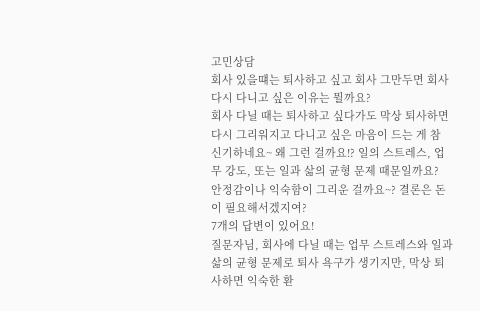고민상담
회사 있을떄는 퇴사하고 싶고 회사 그만두면 회사 다시 다니고 싶은 이유는 뭘까요?
회사 다닐 때는 퇴사하고 싶다가도 막상 퇴사하면 다시 그리워지고 다니고 싶은 마음이 드는 게 참 신기하네요~ 왜 그런 걸까요!? 일의 스트레스, 업무 강도, 또는 일과 삶의 균형 문제 때문일까요?
안정감이나 익숙함이 그리운 걸까요~? 결론은 돈이 필요해서겠지여?
7개의 답변이 있어요!
질문자님, 회사에 다닐 때는 업무 스트레스와 일과 삶의 균형 문제로 퇴사 욕구가 생기지만, 막상 퇴사하면 익숙한 환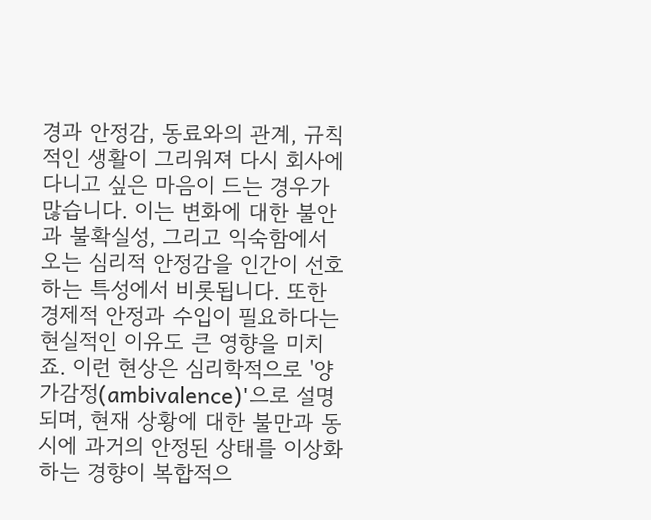경과 안정감, 동료와의 관계, 규칙적인 생활이 그리워져 다시 회사에 다니고 싶은 마음이 드는 경우가 많습니다. 이는 변화에 대한 불안과 불확실성, 그리고 익숙함에서 오는 심리적 안정감을 인간이 선호하는 특성에서 비롯됩니다. 또한 경제적 안정과 수입이 필요하다는 현실적인 이유도 큰 영향을 미치죠. 이런 현상은 심리학적으로 '양가감정(ambivalence)'으로 설명되며, 현재 상황에 대한 불만과 동시에 과거의 안정된 상태를 이상화하는 경향이 복합적으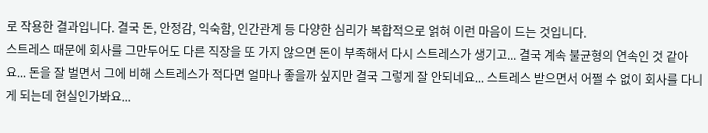로 작용한 결과입니다. 결국 돈, 안정감, 익숙함, 인간관계 등 다양한 심리가 복합적으로 얽혀 이런 마음이 드는 것입니다.
스트레스 때문에 회사를 그만두어도 다른 직장을 또 가지 않으면 돈이 부족해서 다시 스트레스가 생기고... 결국 계속 불균형의 연속인 것 같아요... 돈을 잘 벌면서 그에 비해 스트레스가 적다면 얼마나 좋을까 싶지만 결국 그렇게 잘 안되네요... 스트레스 받으면서 어쩔 수 없이 회사를 다니게 되는데 현실인가봐요...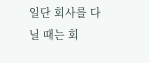일단 회사를 다닐 때는 회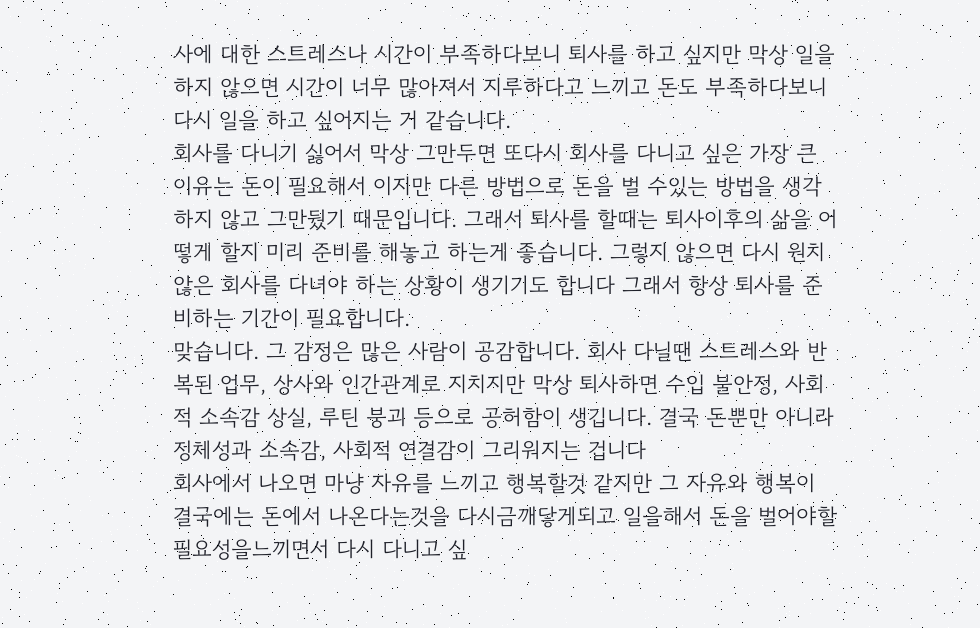사에 대한 스트레스나 시간이 부족하다보니 퇴사를 하고 싶지만 막상 일을 하지 않으면 시간이 너무 많아져서 지루하다고 느끼고 돈도 부족하다보니 다시 일을 하고 싶어지는 거 같습니다.
회사를 다니기 싫어서 막상 그만두면 또다시 회사를 다니고 싶은 가장 큰 이유는 돈이 필요해서 이지만 다른 방법으로 돈을 벌 수있는 방법을 생각하지 않고 그만뒀기 때문입니다. 그래서 퇴사를 할때는 퇴사이후의 삶을 어떻게 할지 미리 준비를 해놓고 하는게 좋습니다. 그렇지 않으면 다시 원치않은 회사를 다녀야 하는 상황이 생기기도 합니다 그래서 항상 퇴사를 준비하는 기간이 필요합니다.
맞습니다. 그 감정은 많은 사람이 공감합니다. 회사 다닐땐 스트레스와 반복된 업무, 상사와 인간관계로 지치지만 막상 퇴사하면 수입 불안정, 사회적 소속감 상실, 루틴 붕괴 등으로 공허함이 생깁니다. 결국 돈뿐만 아니라 정체성과 소속감, 사회적 연결감이 그리워지는 겁니다
회사에서 나오면 마냥 자유를 느끼고 행복할것 같지만 그 자유와 행복이 결국에는 돈에서 나온다는것을 다시금깨닿게되고 일을해서 돈을 벌어야할 필요성을느끼면서 다시 다니고 싶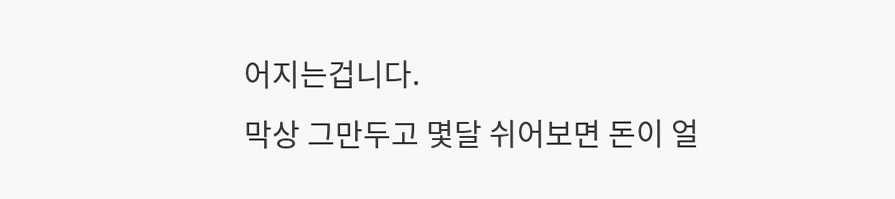어지는겁니다.
막상 그만두고 몇달 쉬어보면 돈이 얼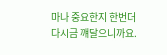마나 중요한지 한번더 다시금 꺠달으니까요.